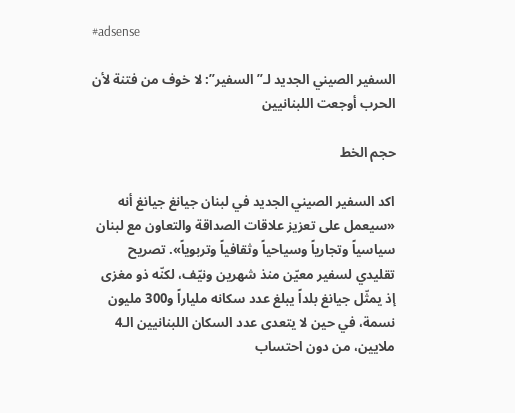#adsense

السفير الصيني الجديد لـ”السفير”: لا خوف من فتنة لأن الحرب أوجعت اللبنانيين

حجم الخط

اكد السفير الصيني الجديد في لبنان جيانغ جيانغ أنه «سيعمل على تعزيز علاقات الصداقة والتعاون مع لبنان سياسياً وتجارياً وسياحياً وثقافياً وتربوياً». تصريح تقليدي لسفير معيّن منذ شهرين ونيّف، لكنّه ذو مغزى إذ يمثّل جيانغ بلداً يبلغ عدد سكانه ملياراً و300 مليون نسمة، في حين لا يتعدى عدد السكان اللبنانيين الـ4 ملايين، من دون احتساب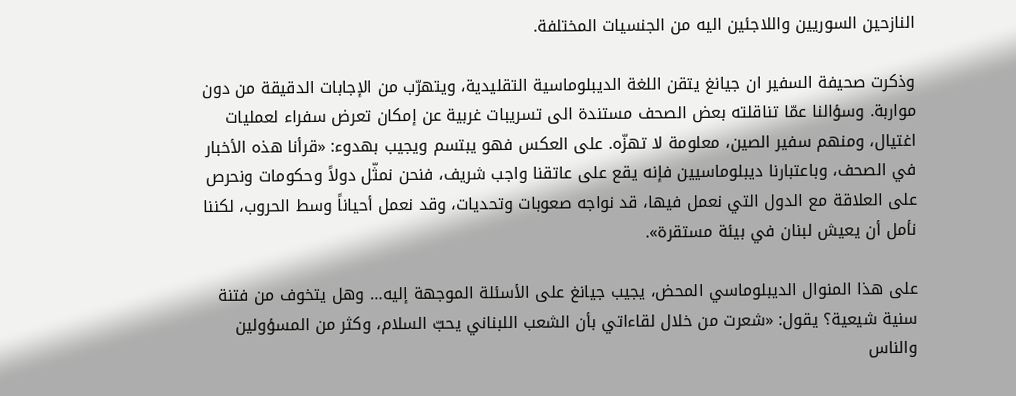النازحين السوريين واللاجئين اليه من الجنسيات المختلفة.

وذكرت صحيفة السفير ان جيانغ يتقن اللغة الديبلوماسية التقليدية، ويتهرّب من الإجابات الدقيقة من دون مواربة. وسؤالنا عمّا تناقلته بعض الصحف مستندة الى تسريبات غربية عن إمكان تعرض سفراء لعمليات اغتيال، ومنهم سفير الصين، معلومة لا تهزّه. على العكس فهو يبتسم ويجيب بهدوء: «قرأنا هذه الأخبار في الصحف، وباعتبارنا ديبلوماسيين فإنه يقع على عاتقنا واجب شريف، فنحن نمثّل دولاً وحكومات ونحرص على العلاقة مع الدول التي نعمل فيها، قد نواجه صعوبات وتحديات، وقد نعمل أحياناً وسط الحروب، لكننا نأمل أن يعيش لبنان في بيئة مستقرة».

على هذا المنوال الديبلوماسي المحض، يجيب جيانغ على الأسئلة الموجهة إليه… وهل يتخوف من فتنة سنية شيعية؟ يقول: «شعرت من خلال لقاءاتي بأن الشعب اللبناني يحبّ السلام، وكثر من المسؤولين والناس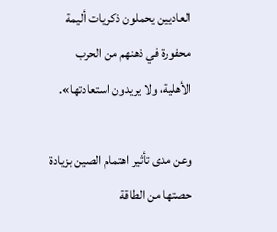العاديين يحملون ذكريات أليمة محفورة في ذهنهم من الحرب الأهلية، ولا يريدون استعادتها».

وعن مدى تأثير اهتمام الصين بزيادة حصتها من الطاقة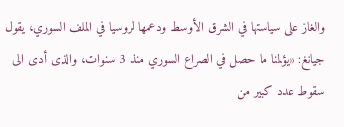والغاز على سياستها في الشرق الأوسط ودعمها لروسيا في الملف السوري، يقول جيانغ: «يؤلمنا ما حصل في الصراع السوري منذ 3 سنوات، والذى أدى الى سقوط عدد كبير من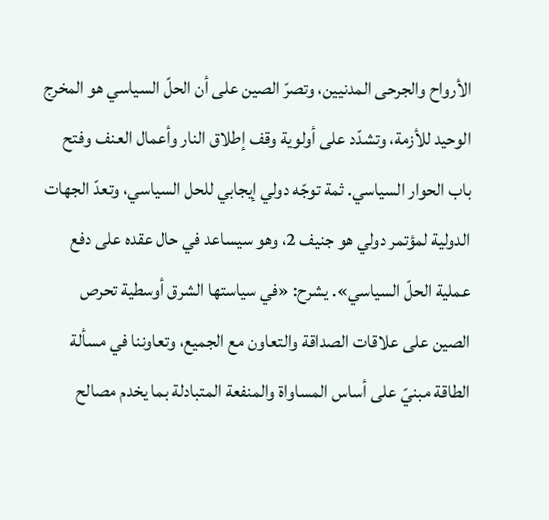الأرواح والجرحى المدنيين، وتصرّ الصين على أن الحلّ السياسي هو المخرج الوحيد للأزمة، وتشدّد على أولوية وقف إطلاق النار وأعمال العنف وفتح باب الحوار السياسي. ثمة توجّه دولي إيجابي للحل السياسي، وتعدّ الجهات الدولية لمؤتمر دولي هو جنيف 2، وهو سيساعد في حال عقده على دفع عملية الحلّ السياسي». يشرح: «في سياستها الشرق أوسطية تحرص الصين على علاقات الصداقة والتعاون مع الجميع، وتعاوننا في مسألة الطاقة مبنيّ على أساس المساواة والمنفعة المتبادلة بما يخدم مصالح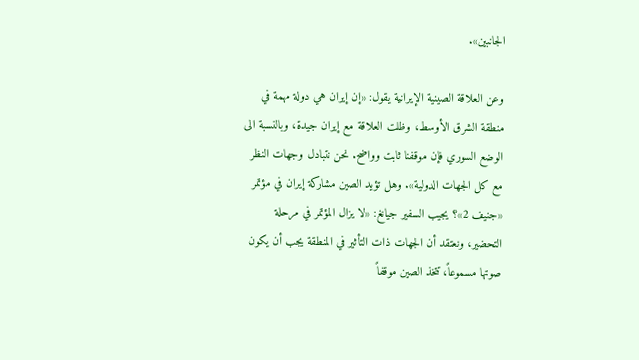الجانبين».

وعن العلاقة الصينية الإيرانية يقول: «إن إيران هي دولة مهمة في منطقة الشرق الأوسط، وظلت العلاقة مع إيران جيدة، وبالنسبة الى الوضع السوري فإن موقفنا ثابت وواضح. نحن نتبادل وجهات النظر مع كل الجهات الدولية». وهل تؤيد الصين مشاركة إيران في مؤتمر «جنيف 2»؟ يجيب السفير جيانغ: «لا يزال المؤتمر في مرحلة التحضير، ونعتقد أن الجهات ذات التأثير في المنطقة يجب أن يكون صوتها مسموعاً، تتخذ الصين موقفاً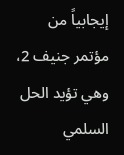إيجابياً من مؤتمر جنيف 2، وهي تؤيد الحل السلمي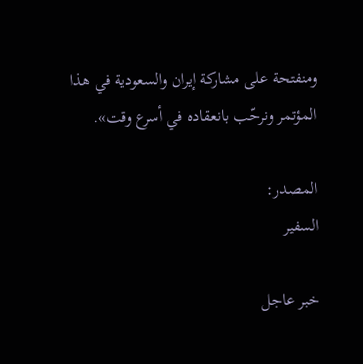ومنفتحة على مشاركة إيران والسعودية في هذا المؤتمر ونرحّب بانعقاده في أسرع وقت».

المصدر:
السفير

خبر عاجل